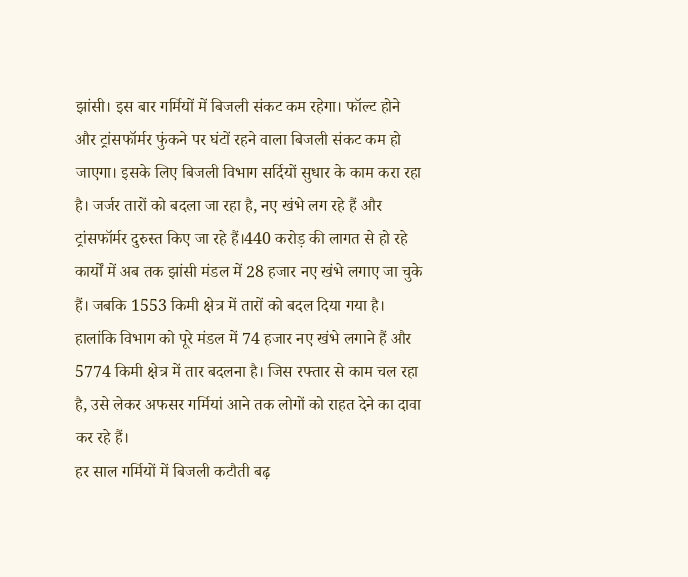झांसी। इस बार गर्मियों में बिजली संकट कम रहेगा। फॉल्ट होने और ट्रांसफॉर्मर फुंकने पर घंटों रहने वाला बिजली संकट कम हो जाएगा। इसके लिए बिजली विभाग सर्दियों सुधार के काम करा रहा है। जर्जर तारों को बदला जा रहा है, नए खंभे लग रहे हैं और ट्रांसफॉर्मर दुरुस्त किए जा रहे हैं।440 करोड़ की लागत से हो रहे कार्यों में अब तक झांसी मंडल में 28 हजार नए खंभे लगाए जा चुके हैं। जबकि 1553 किमी क्षेत्र में तारों को बदल दिया गया है। हालांकि विभाग को पूरे मंडल में 74 हजार नए खंभे लगाने हैं और 5774 किमी क्षेत्र में तार बदलना है। जिस रफ्तार से काम चल रहा है, उसे लेकर अफसर गर्मियां आने तक लोगों को राहत देने का दावा कर रहे हैं।
हर साल गर्मियों में बिजली कटौती बढ़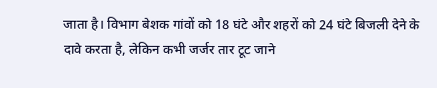जाता है। विभाग बेशक गांवों को 18 घंटे और शहरों को 24 घंटे बिजली देने के दावे करता है, लेकिन कभी जर्जर तार टूट जाने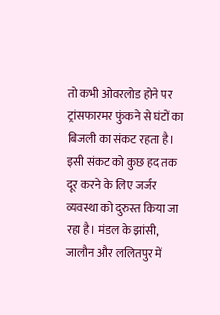तो कभी ओवरलोड होने पर ट्रांसफारमर फुंकने से घंटों का बिजली का संकट रहता है। इसी संकट को कुछ हद तक दूर करने के लिए जर्जर व्यवस्था को दुरुस्त किया जा रहा है। मंडल के झांसी, जालौन और ललितपुर में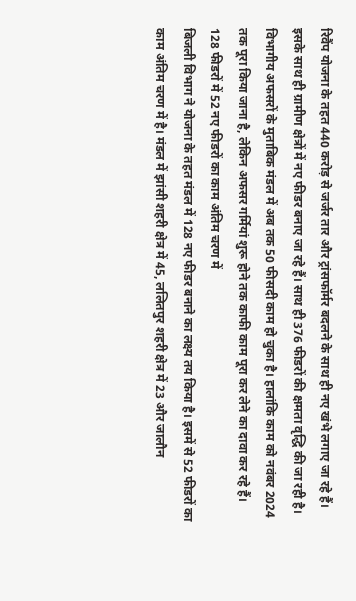रिवैंप योजना के तहत 440 करोड़ से जर्जर तार और ट्रांसफॉर्मर बदलने के साथ ही नए खंभे लगाए जा रहे हैं। इसके साथ ही ग्रामीण क्षेत्रों में नए फीडर बनाए जा रहे हैं। साथ ही 376 फीडरों की क्षमता वृद्धि की जा रही है। विभागीय अफसरों के मुताबिक मंडल में अब तक 50 फीसदी काम हो चुका है। हालांकि काम को नवंबर 2024 तक पूरा किया जाना है, लेकिन अफसर गर्मियां शुरू होने तक काफी काम पूरा कर लेने का दावा कर रहे हैं।
128 फीडरों में 52 नए फीडरों का काम अंतिम चरण में
बिजली विभाग ने योजना के तहत मंडल में 128 नए फीडर बनाने का लक्ष्य तय किया है। इसमें से 52 फीडरों का काम अंतिम चरण में है। मंडल में झांसी शहरी क्षेत्र में 45, ललितपुर शहरी क्षेत्र में 23 और जालौन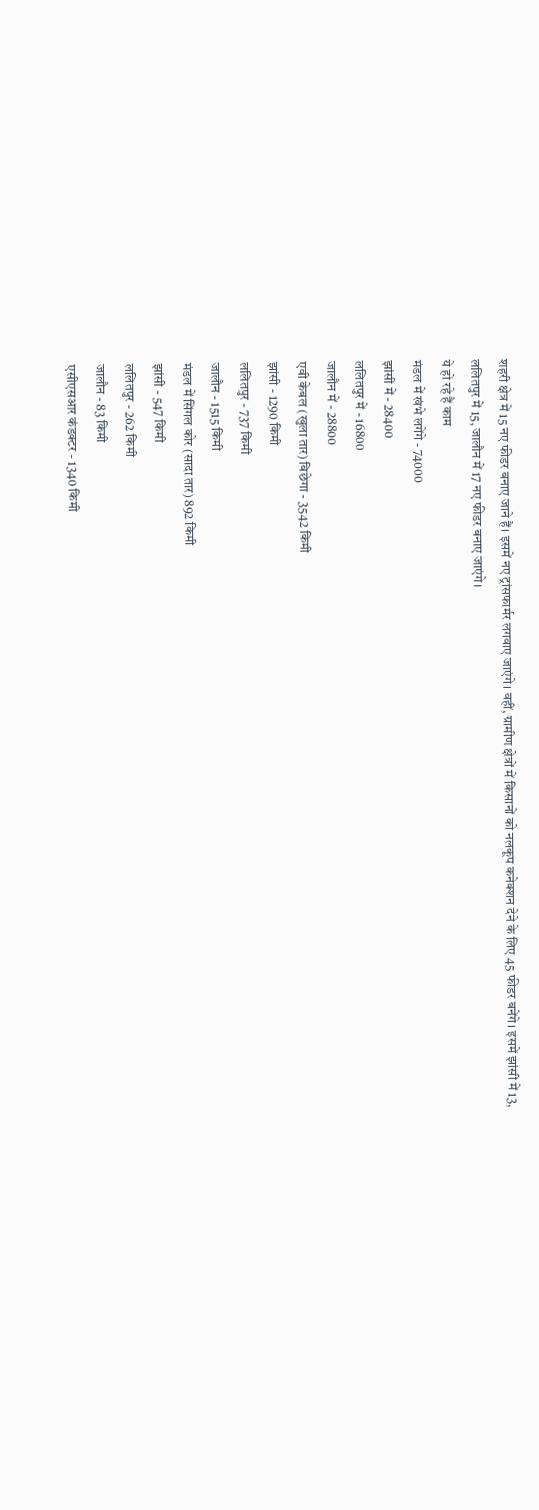शहरी क्षेत्र में 15 नए फीडर बनाए जाने हैं। इसमें नए ट्रांसफार्मर लगवाए जाएंगे। वहीं, ग्रामीण क्षेत्रों में किसानों को नलकूप कनेक्शन देने के लिए 45 फीडर बनेंगे। इसमें झांसी में 13, ललितपुर में 15, जालौन में 17 नए फीडर बनाए जाएंगे।
ये हो रहे हैं काम
मंडल में खंभे लगेंगे - 74000
झांसी में - 28400
ललितपुर में - 16800
जालौन में - 28800
एवी केबल (खुला तार) बिछेगा - 3542 किमी
झांसी - 1290 किमी
ललितपुर - 737 किमी
जालौन - 1515 किमी
मंडल में सिंगल कोर (सादा तार) 892 किमी
झांसी - 547 किमी
ललितपुर - 262 किमी
जालौन - 83 किमी
एसीएसआर कंडक्टर - 1340 किमी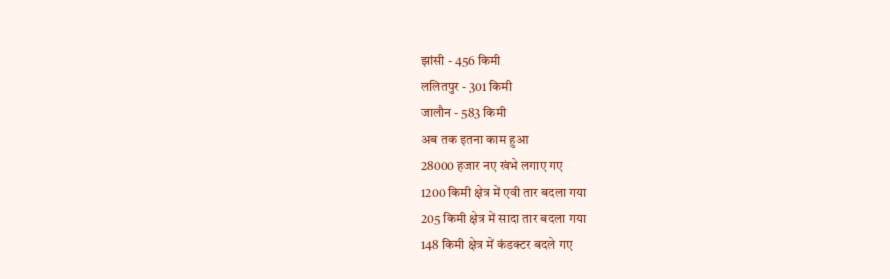झांसी - 456 किमी
ललितपुर - 301 किमी
जालौन - 583 किमी
अब तक इतना काम हुआ
28000 हजार नए खंभे लगाए गए
1200 किमी क्षेत्र में एवी तार बदला गया
205 किमी क्षेत्र में सादा तार बदला गया
148 किमी क्षेत्र में कंडक्टर बदले गए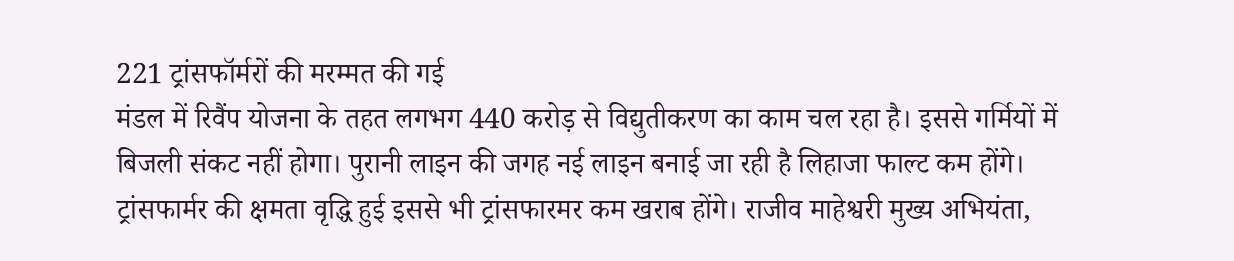221 ट्रांसफॉर्मरों की मरम्मत की गई
मंडल में रिवैंप योजना के तहत लगभग 440 करोड़ से विद्युतीकरण का काम चल रहा है। इससे गर्मियों में बिजली संकट नहीं होगा। पुरानी लाइन की जगह नई लाइन बनाई जा रही है लिहाजा फाल्ट कम होंगे। ट्रांसफार्मर की क्षमता वृद्धि हुई इससे भी ट्रांसफारमर कम खराब होंगे। राजीव माहेश्वरी मुख्य अभियंता,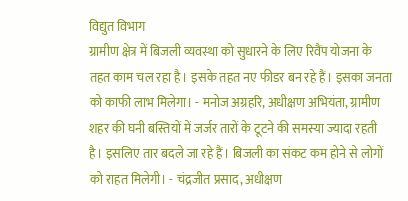विद्युत विभाग
ग्रामीण क्षेत्र में बिजली व्यवस्था को सुधारने के लिए रिवैंप योजना के तहत काम चल रहा है। इसके तहत नए फीडर बन रहे हैं। इसका जनता को काफी लाभ मिलेगा। - मनोज अग्रहरि, अधीक्षण अभियंता, ग्रामीण
शहर की घनी बस्तियों में जर्जर तारों के टूटने की समस्या ज्यादा रहती है। इसलिए तार बदले जा रहे हैं। बिजली का संकट कम होने से लोगों को राहत मिलेगी। - चंद्रजीत प्रसाद, अधीक्षण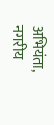अभियंता, नगरीय